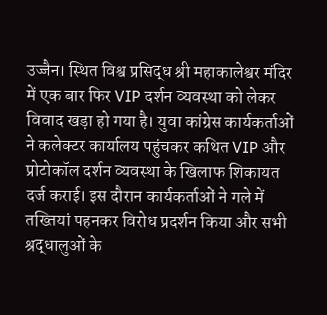उज्जैन। स्थित विश्व प्रसिद्ध श्री महाकालेश्वर मंदिर में एक बार फिर VIP दर्शन व्यवस्था को लेकर विवाद खड़ा हो गया है। युवा कांग्रेस कार्यकर्ताओं ने कलेक्टर कार्यालय पहुंचकर कथित VIP और प्रोटोकॉल दर्शन व्यवस्था के खिलाफ शिकायत दर्ज कराई। इस दौरान कार्यकर्ताओं ने गले में तख्तियां पहनकर विरोध प्रदर्शन किया और सभी श्रद्धालुओं के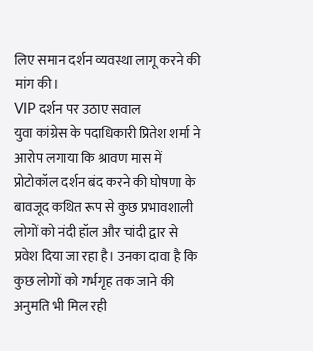लिए समान दर्शन व्यवस्था लागू करने की मांग की।
VIP दर्शन पर उठाए सवाल
युवा कांग्रेस के पदाधिकारी प्रितेश शर्मा ने आरोप लगाया कि श्रावण मास में प्रोटोकॉल दर्शन बंद करने की घोषणा के बावजूद कथित रूप से कुछ प्रभावशाली लोगों को नंदी हॉल और चांदी द्वार से प्रवेश दिया जा रहा है। उनका दावा है कि कुछ लोगों को गर्भगृह तक जाने की अनुमति भी मिल रही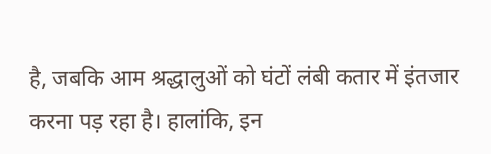है, जबकि आम श्रद्धालुओं को घंटों लंबी कतार में इंतजार करना पड़ रहा है। हालांकि, इन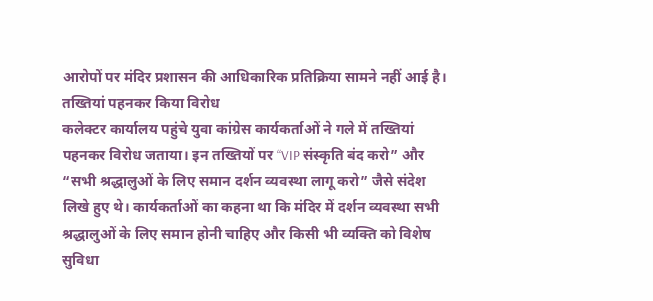आरोपों पर मंदिर प्रशासन की आधिकारिक प्रतिक्रिया सामने नहीं आई है।
तख्तियां पहनकर किया विरोध
कलेक्टर कार्यालय पहुंचे युवा कांग्रेस कार्यकर्ताओं ने गले में तख्तियां पहनकर विरोध जताया। इन तख्तियों पर “VIP संस्कृति बंद करो” और “सभी श्रद्धालुओं के लिए समान दर्शन व्यवस्था लागू करो” जैसे संदेश लिखे हुए थे। कार्यकर्ताओं का कहना था कि मंदिर में दर्शन व्यवस्था सभी श्रद्धालुओं के लिए समान होनी चाहिए और किसी भी व्यक्ति को विशेष सुविधा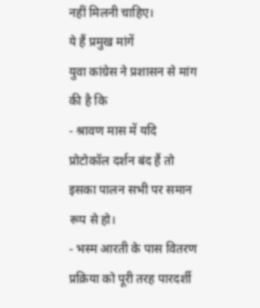नहीं मिलनी चाहिए।
ये हैं प्रमुख मांगें
युवा कांग्रेस ने प्रशासन से मांग की है कि
- श्रावण मास में यदि प्रोटोकॉल दर्शन बंद हैं तो इसका पालन सभी पर समान रूप से हो।
- भस्म आरती के पास वितरण प्रक्रिया को पूरी तरह पारदर्शी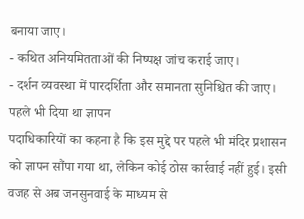बनाया जाए।
- कथित अनियमितताओं की निष्पक्ष जांच कराई जाए।
- दर्शन व्यवस्था में पारदर्शिता और समानता सुनिश्चित की जाए।
पहले भी दिया था ज्ञापन
पदाधिकारियों का कहना है कि इस मुद्दे पर पहले भी मंदिर प्रशासन को ज्ञापन सौंपा गया था, लेकिन कोई ठोस कार्रवाई नहीं हुई। इसी वजह से अब जनसुनवाई के माध्यम से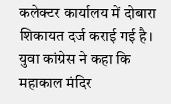कलेक्टर कार्यालय में दोबारा शिकायत दर्ज कराई गई है।
युवा कांग्रेस ने कहा कि महाकाल मंदिर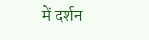में दर्शन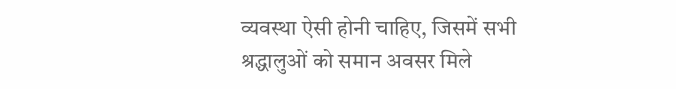व्यवस्था ऐसी होनी चाहिए, जिसमें सभी श्रद्धालुओं को समान अवसर मिले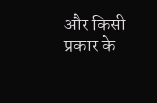और किसी प्रकार के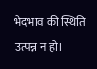भेदभाव की स्थिति उत्पन्न न हो।